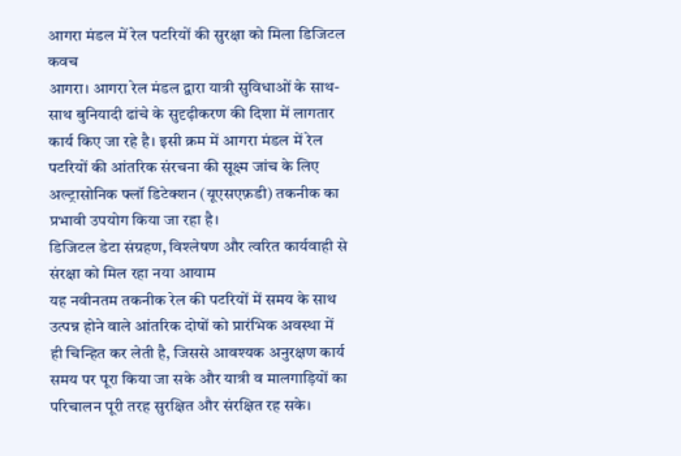आगरा मंडल में रेल पटरियों की सुरक्षा को मिला डिजिटल कवच
आगरा। आगरा रेल मंडल द्वारा यात्री सुविधाओं के साथ-साथ बुनियादी ढांचे के सुदृढ़ीकरण की दिशा में लागतार कार्य किए जा रहे है। इसी क्रम में आगरा मंडल में रेल पटरियों की आंतरिक संरचना की सूक्ष्म जांच के लिए अल्ट्रासोनिक फ्लॉ डिटेक्शन (यूएसएफ़डी) तकनीक का प्रभावी उपयोग किया जा रहा है।
डिजिटल डेटा संग्रहण, विश्लेषण और त्वरित कार्यवाही से संरक्षा को मिल रहा नया आयाम
यह नवीनतम तकनीक रेल की पटरियों में समय के साथ उत्पन्न होने वाले आंतरिक दोषों को प्रारंभिक अवस्था में ही चिन्हित कर लेती है, जिससे आवश्यक अनुरक्षण कार्य समय पर पूरा किया जा सके और यात्री व मालगाड़ियों का परिचालन पूरी तरह सुरक्षित और संरक्षित रह सके।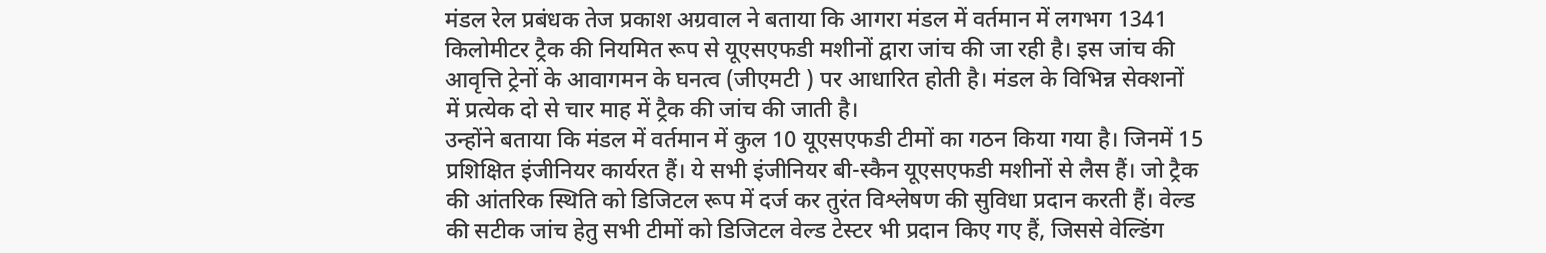मंडल रेल प्रबंधक तेज प्रकाश अग्रवाल ने बताया कि आगरा मंडल में वर्तमान में लगभग 1341 किलोमीटर ट्रैक की नियमित रूप से यूएसएफडी मशीनों द्वारा जांच की जा रही है। इस जांच की आवृत्ति ट्रेनों के आवागमन के घनत्व (जीएमटी ) पर आधारित होती है। मंडल के विभिन्न सेक्शनों में प्रत्येक दो से चार माह में ट्रैक की जांच की जाती है।
उन्होंने बताया कि मंडल में वर्तमान में कुल 10 यूएसएफडी टीमों का गठन किया गया है। जिनमें 15 प्रशिक्षित इंजीनियर कार्यरत हैं। ये सभी इंजीनियर बी-स्कैन यूएसएफडी मशीनों से लैस हैं। जो ट्रैक की आंतरिक स्थिति को डिजिटल रूप में दर्ज कर तुरंत विश्लेषण की सुविधा प्रदान करती हैं। वेल्ड की सटीक जांच हेतु सभी टीमों को डिजिटल वेल्ड टेस्टर भी प्रदान किए गए हैं, जिससे वेल्डिंग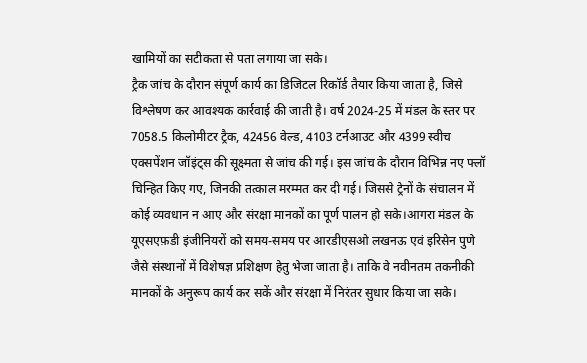खामियों का सटीकता से पता लगाया जा सके।
ट्रैक जांच के दौरान संपूर्ण कार्य का डिजिटल रिकॉर्ड तैयार किया जाता है, जिसे विश्लेषण कर आवश्यक कार्रवाई की जाती है। वर्ष 2024-25 में मंडल के स्तर पर 7058.5 किलोमीटर ट्रैक, 42456 वेल्ड, 4103 टर्नआउट और 4399 स्वीच एक्सपेंशन जॉइंट्स की सूक्ष्मता से जांच की गई। इस जांच के दौरान विभिन्न नए फ्लॉ चिन्हित किए गए, जिनकी तत्काल मरम्मत कर दी गई। जिससे ट्रेनों के संचालन में कोई व्यवधान न आए और संरक्षा मानकों का पूर्ण पालन हो सके।आगरा मंडल के यूएसएफ़डी इंजीनियरों को समय-समय पर आरडीएसओ लखनऊ एवं इरिसेन पुणे जैसे संस्थानों में विशेषज्ञ प्रशिक्षण हेतु भेजा जाता है। ताकि वे नवीनतम तकनीकी मानकों के अनुरूप कार्य कर सकें और संरक्षा में निरंतर सुधार किया जा सके।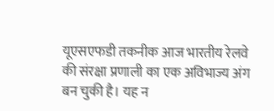यूएसएफडी तकनीक आज भारतीय रेलवे की संरक्षा प्रणाली का एक अविभाज्य अंग बन चुकी है। यह न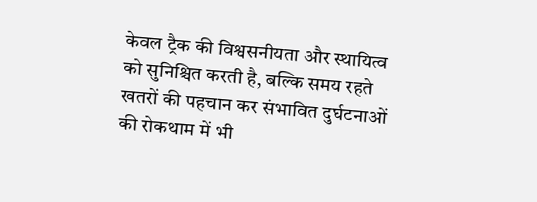केवल ट्रैक की विश्वसनीयता और स्थायित्व को सुनिश्चित करती है, बल्कि समय रहते खतरों की पहचान कर संभावित दुर्घटनाओं की रोकथाम में भी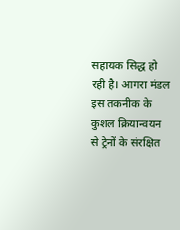सहायक सिद्ध हो रही है। आगरा मंडल इस तकनीक के कुशल क्रियान्वयन से ट्रेनों के संरक्षित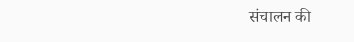संचालन की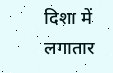दिशा में लगातार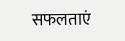सफलताएं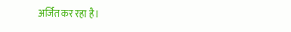अर्जित कर रहा है।